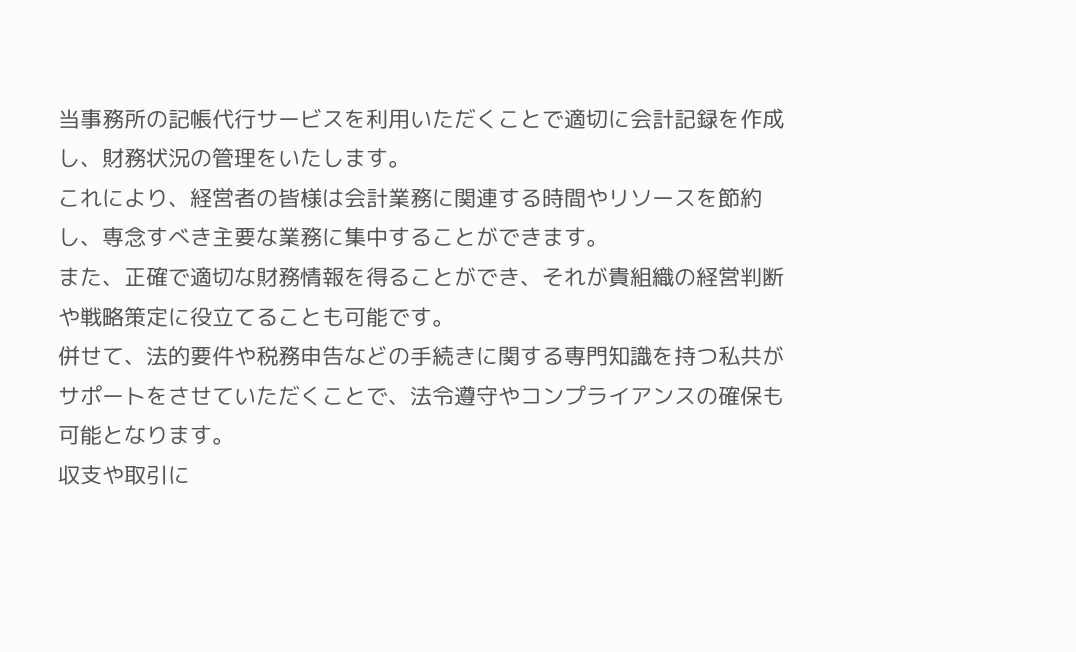当事務所の記帳代行サービスを利用いただくことで適切に会計記録を作成し、財務状況の管理をいたします。
これにより、経営者の皆様は会計業務に関連する時間やリソースを節約し、専念すべき主要な業務に集中することができます。
また、正確で適切な財務情報を得ることができ、それが貴組織の経営判断や戦略策定に役立てることも可能です。
併せて、法的要件や税務申告などの手続きに関する専門知識を持つ私共がサポートをさせていただくことで、法令遵守やコンプライアンスの確保も可能となります。
収支や取引に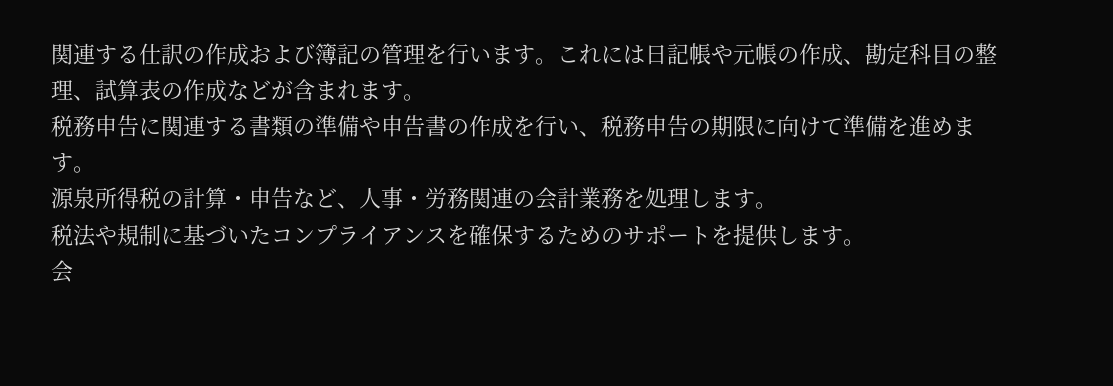関連する仕訳の作成および簿記の管理を行います。これには日記帳や元帳の作成、勘定科目の整理、試算表の作成などが含まれます。
税務申告に関連する書類の準備や申告書の作成を行い、税務申告の期限に向けて準備を進めます。
源泉所得税の計算・申告など、人事・労務関連の会計業務を処理します。
税法や規制に基づいたコンプライアンスを確保するためのサポートを提供します。
会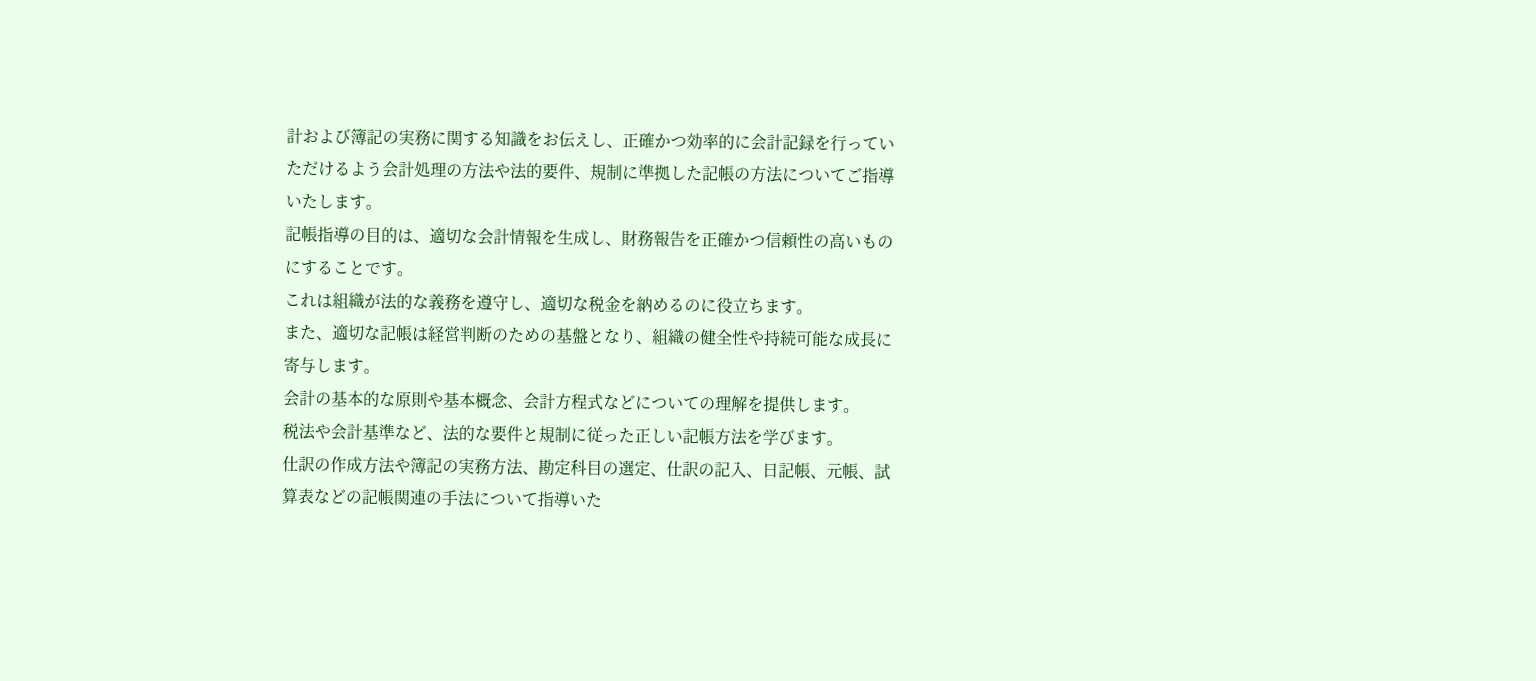計および簿記の実務に関する知識をお伝えし、正確かつ効率的に会計記録を行っていただけるよう会計処理の方法や法的要件、規制に準拠した記帳の方法についてご指導いたします。
記帳指導の目的は、適切な会計情報を生成し、財務報告を正確かつ信頼性の高いものにすることです。
これは組織が法的な義務を遵守し、適切な税金を納めるのに役立ちます。
また、適切な記帳は経営判断のための基盤となり、組織の健全性や持続可能な成長に寄与します。
会計の基本的な原則や基本概念、会計方程式などについての理解を提供します。
税法や会計基準など、法的な要件と規制に従った正しい記帳方法を学びます。
仕訳の作成方法や簿記の実務方法、勘定科目の選定、仕訳の記入、日記帳、元帳、試算表などの記帳関連の手法について指導いた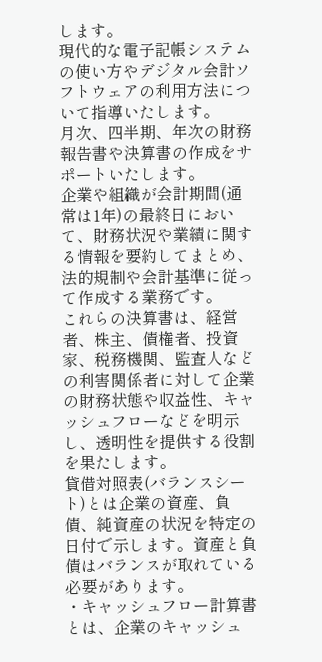します。
現代的な電子記帳システムの使い方やデジタル会計ソフトウェアの利用方法について指導いたします。
月次、四半期、年次の財務報告書や決算書の作成をサポートいたします。
企業や組織が会計期間(通常は1年)の最終日において、財務状況や業績に関する情報を要約してまとめ、法的規制や会計基準に従って作成する業務です。
これらの決算書は、経営者、株主、債権者、投資家、税務機関、監査人などの利害関係者に対して企業の財務状態や収益性、キャッシュフローなどを明示し、透明性を提供する役割を果たします。
貸借対照表(バランスシート)とは企業の資産、負債、純資産の状況を特定の日付で示します。資産と負債はバランスが取れている必要があります。
・キャッシュフロー計算書とは、企業のキャッシュ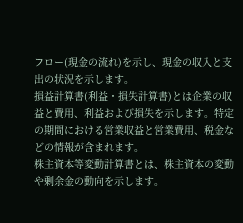フロー(現金の流れ)を示し、現金の収入と支出の状況を示します。
損益計算書(利益・損失計算書)とは企業の収益と費用、利益および損失を示します。特定の期間における営業収益と営業費用、税金などの情報が含まれます。
株主資本等変動計算書とは、株主資本の変動や剰余金の動向を示します。